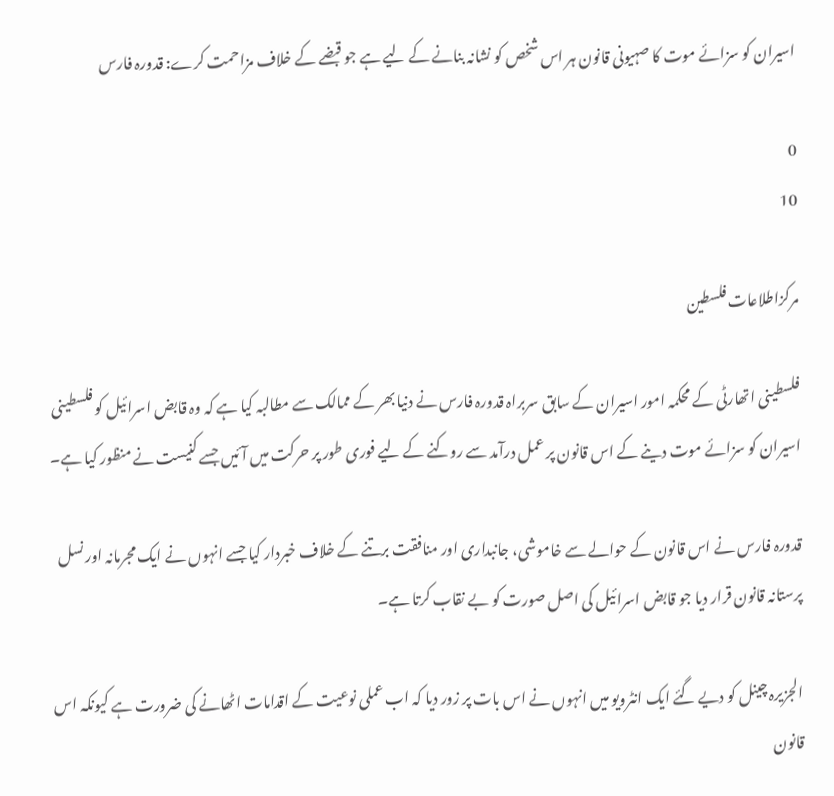اسیران کو سزائے موت کا صہیونی قانون ہر اس شخص کو نشانہ بنانے کے لیے ہے جو قبضے کے خلاف مزاحمت کرے: قدورہ فارس

0
10

مرکزاطلاعات فلسطین

فلسطینی اتھارٹی کے محکمہ امور اسیران کے سابق سربراہ قدورہ فارس نے دنیا بھر کے ممالک سے مطالبہ کیا ہے کہ وہ قابض اسرائیل کو فلسطینی اسیران کو سزائے موت دینے کے اس قانون پر عمل درآمد سے روکنے کے لیے فوری طور پر حرکت میں آئیں جسے کنيست نے منظور کیا ہے۔

قدورہ فارس نے اس قانون کے حوالے سے خاموشی، جانبداری اور منافقت برتنے کے خلاف خبردار کیا جسے انہوں نے ایک مجرمانہ اور نسل پرستانہ قانون قرار دیا جو قابض اسرائیل کی اصل صورت کو بے نقاب کرتا ہے۔

الجزیرہ چینل کو دیے گئے ایک انٹرویو میں انہوں نے اس بات پر زور دیا کہ اب عملی نوعیت کے اقدامات اٹھانے کی ضرورت ہے کیونکہ اس قانون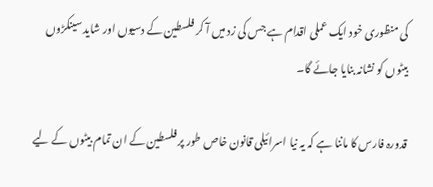کی منظوری خود ایک عملی اقدام ہے جس کی زد میں آ کر فلسطین کے دسیوں اور شاید سینکڑوں بیٹوں کو نشانہ بنایا جائے گا۔

قدورہ فارس کا ماننا ہے کہ یہ نیا اسرائیلی قانون خاص طور پر فلسطین کے ان تمام بیٹوں کے لیے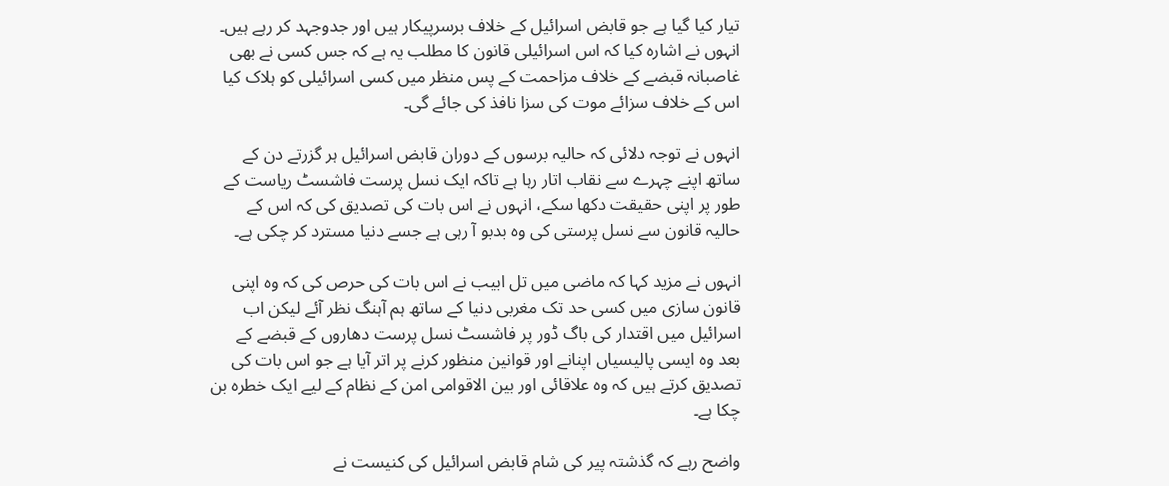تیار کیا گیا ہے جو قابض اسرائیل کے خلاف برسرپیکار ہیں اور جدوجہد کر رہے ہیں۔ انہوں نے اشارہ کیا کہ اس اسرائیلی قانون کا مطلب یہ ہے کہ جس کسی نے بھی غاصبانہ قبضے کے خلاف مزاحمت کے پس منظر میں کسی اسرائیلی کو ہلاک کیا اس کے خلاف سزائے موت کی سزا نافذ کی جائے گی۔

انہوں نے توجہ دلائی کہ حالیہ برسوں کے دوران قابض اسرائیل ہر گزرتے دن کے ساتھ اپنے چہرے سے نقاب اتار رہا ہے تاکہ ایک نسل پرست فاشسٹ ریاست کے طور پر اپنی حقیقت دکھا سکے، انہوں نے اس بات کی تصدیق کی کہ اس کے حالیہ قانون سے نسل پرستی کی وہ بدبو آ رہی ہے جسے دنیا مسترد کر چکی ہے۔

انہوں نے مزید کہا کہ ماضی میں تل ابیب نے اس بات کی حرص کی کہ وہ اپنی قانون سازی میں کسی حد تک مغربی دنیا کے ساتھ ہم آہنگ نظر آئے لیکن اب اسرائیل میں اقتدار کی باگ ڈور پر فاشسٹ نسل پرست دھاروں کے قبضے کے بعد وہ ایسی پالیسیاں اپنانے اور قوانین منظور کرنے پر اتر آیا ہے جو اس بات کی تصدیق کرتے ہیں کہ وہ علاقائی اور بین الاقوامی امن کے نظام کے لیے ایک خطرہ بن چکا ہے۔

واضح رہے کہ گذشتہ پیر کی شام قابض اسرائیل کی کنيست نے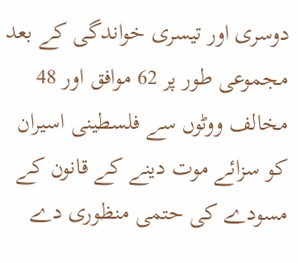دوسری اور تیسری خواندگی کے بعد مجموعی طور پر 62 موافق اور 48 مخالف ووٹوں سے فلسطینی اسیران کو سزائے موت دینے کے قانون کے مسودے کی حتمی منظوری دے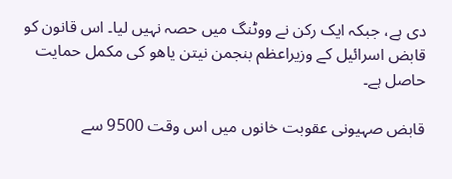دی ہے، جبکہ ایک رکن نے ووٹنگ میں حصہ نہیں لیا۔ اس قانون کو قابض اسرائیل کے وزیراعظم بنجمن نیتن یاھو کی مکمل حمایت حاصل ہے۔

قابض صہیونی عقوبت خانوں میں اس وقت 9500 سے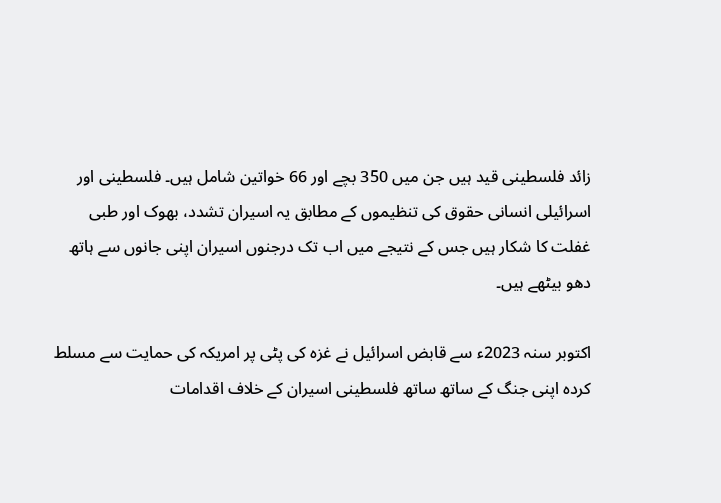زائد فلسطینی قید ہیں جن میں 350 بچے اور 66 خواتین شامل ہیں۔ فلسطینی اور اسرائیلی انسانی حقوق کی تنظیموں کے مطابق یہ اسیران تشدد، بھوک اور طبی غفلت کا شکار ہیں جس کے نتیجے میں اب تک درجنوں اسیران اپنی جانوں سے ہاتھ دھو بیٹھے ہیں۔

اکتوبر سنہ 2023ء سے قابض اسرائیل نے غزہ کی پٹی پر امریکہ کی حمایت سے مسلط کردہ اپنی جنگ کے ساتھ ساتھ فلسطینی اسیران کے خلاف اقدامات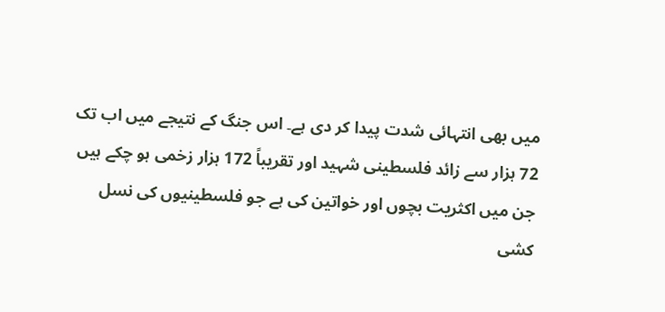میں بھی انتہائی شدت پیدا کر دی ہے۔ اس جنگ کے نتیجے میں اب تک 72 ہزار سے زائد فلسطینی شہید اور تقریباً 172 ہزار زخمی ہو چکے ہیں جن میں اکثریت بچوں اور خواتین کی ہے جو فلسطینیوں کی نسل کشی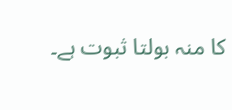کا منہ بولتا ثبوت ہے۔